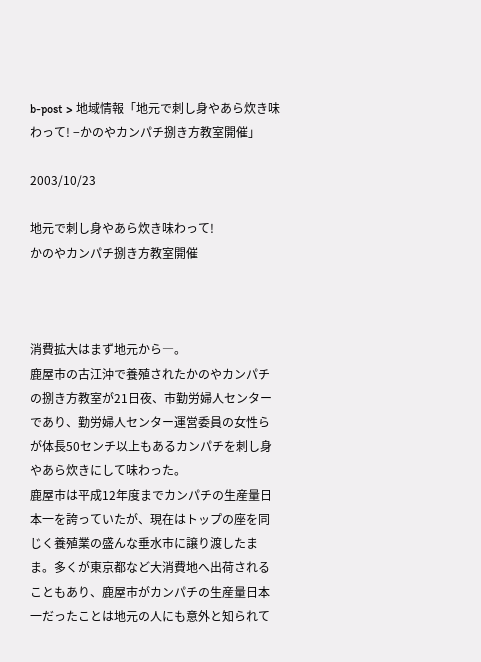b-post > 地域情報「地元で刺し身やあら炊き味わって! −かのやカンパチ捌き方教室開催」

2003/10/23

地元で刺し身やあら炊き味わって!
かのやカンパチ捌き方教室開催



消費拡大はまず地元から―。
鹿屋市の古江沖で養殖されたかのやカンパチの捌き方教室が21日夜、市勤労婦人センターであり、勤労婦人センター運営委員の女性らが体長50センチ以上もあるカンパチを刺し身やあら炊きにして味わった。
鹿屋市は平成12年度までカンパチの生産量日本一を誇っていたが、現在はトップの座を同じく養殖業の盛んな垂水市に譲り渡したまま。多くが東京都など大消費地へ出荷されることもあり、鹿屋市がカンパチの生産量日本一だったことは地元の人にも意外と知られて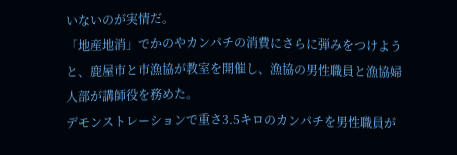いないのが実情だ。
「地産地消」でかのやカンパチの消費にさらに弾みをつけようと、鹿屋市と市漁協が教室を開催し、漁協の男性職員と漁協婦人部が講師役を務めた。
デモンストレーションで重さ3.5キロのカンパチを男性職員が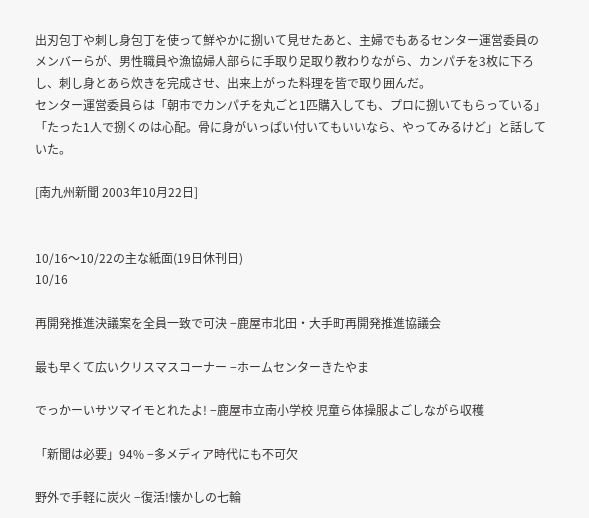出刃包丁や刺し身包丁を使って鮮やかに捌いて見せたあと、主婦でもあるセンター運営委員のメンバーらが、男性職員や漁協婦人部らに手取り足取り教わりながら、カンパチを3枚に下ろし、刺し身とあら炊きを完成させ、出来上がった料理を皆で取り囲んだ。
センター運営委員らは「朝市でカンパチを丸ごと1匹購入しても、プロに捌いてもらっている」「たった1人で捌くのは心配。骨に身がいっぱい付いてもいいなら、やってみるけど」と話していた。

[南九州新聞 2003年10月22日]


10/16〜10/22の主な紙面(19日休刊日)
10/16

再開発推進決議案を全員一致で可決 −鹿屋市北田・大手町再開発推進協議会

最も早くて広いクリスマスコーナー −ホームセンターきたやま

でっかーいサツマイモとれたよ! −鹿屋市立南小学校 児童ら体操服よごしながら収穫

「新聞は必要」94% −多メディア時代にも不可欠

野外で手軽に炭火 −復活!懐かしの七輪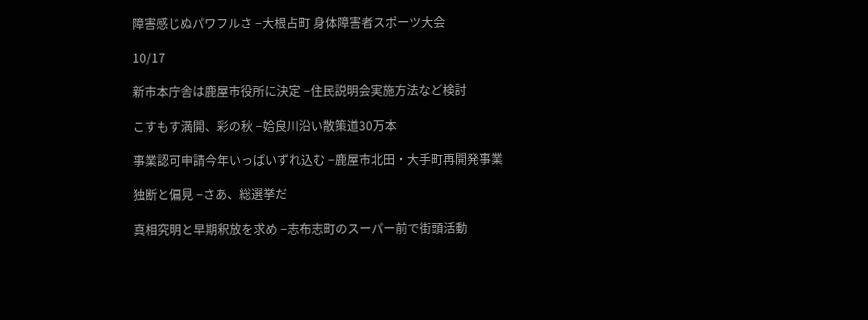障害感じぬパワフルさ −大根占町 身体障害者スポーツ大会

10/17

新市本庁舎は鹿屋市役所に決定 −住民説明会実施方法など検討

こすもす満開、彩の秋 −姶良川沿い散策道30万本

事業認可申請今年いっぱいずれ込む −鹿屋市北田・大手町再開発事業

独断と偏見 −さあ、総選挙だ

真相究明と早期釈放を求め −志布志町のスーパー前で街頭活動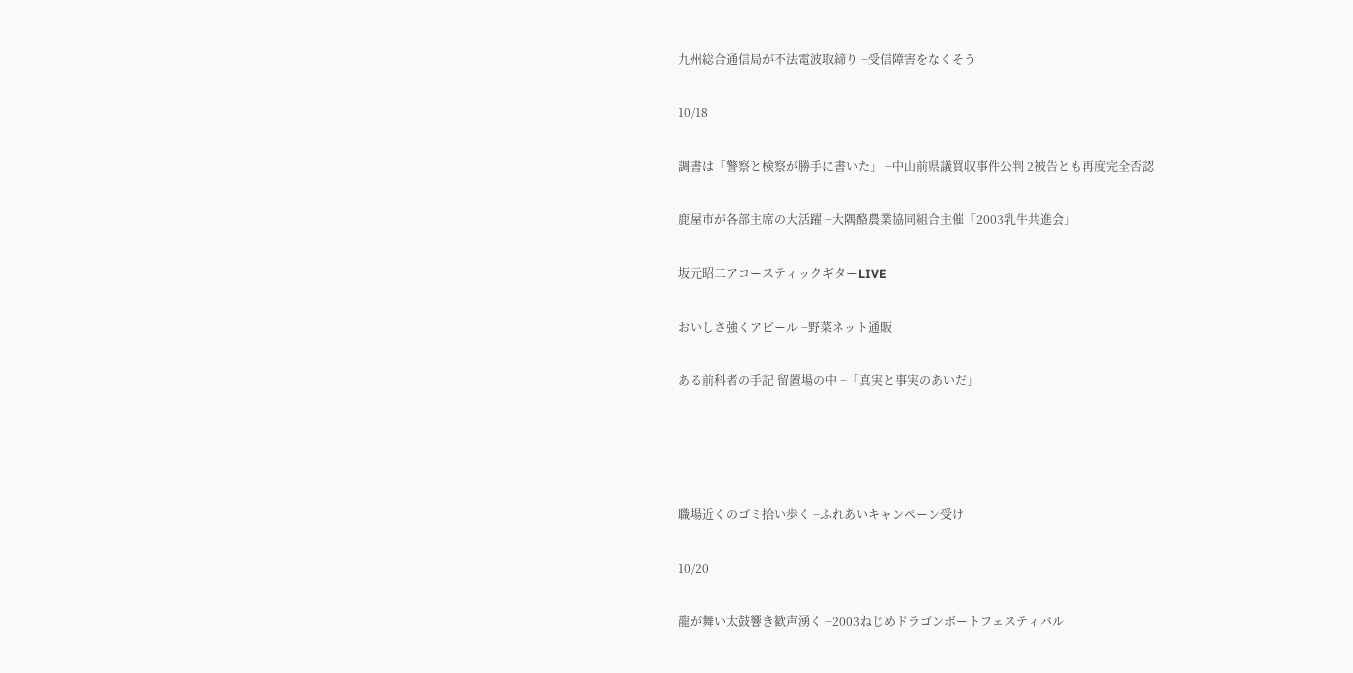九州総合通信局が不法電波取締り −受信障害をなくそう

10/18

調書は「警察と検察が勝手に書いた」 −中山前県議買収事件公判 2被告とも再度完全否認

鹿屋市が各部主席の大活躍 −大隅酪農業協同組合主催「2003乳牛共進会」

坂元昭二アコースティックギターLIVE

おいしさ強くアピール −野菜ネット通販

ある前科者の手記 留置場の中 −「真実と事実のあいだ」




職場近くのゴミ拾い歩く −ふれあいキャンペーン受け

10/20

龍が舞い太鼓響き歓声湧く −2003ねじめドラゴンボートフェスティバル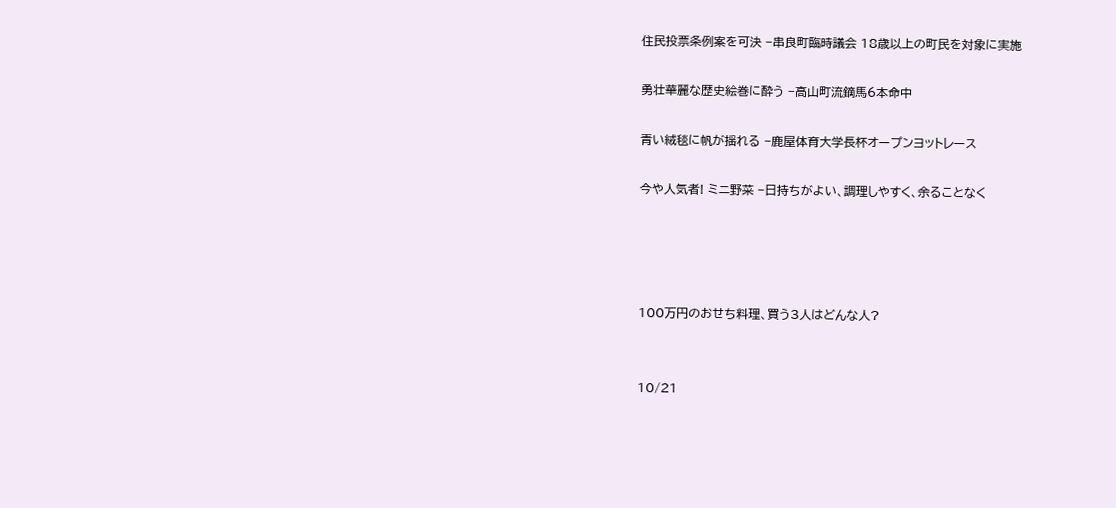住民投票条例案を可決 −串良町臨時議会 18歳以上の町民を対象に実施

勇壮華麗な歴史絵巻に酔う −高山町流鏑馬6本命中

青い絨毯に帆が揺れる −鹿屋体育大学長杯オープンヨットレース

今や人気者! ミニ野菜 −日持ちがよい、調理しやすく、余ることなく




100万円のおせち料理、買う3人はどんな人?


10/21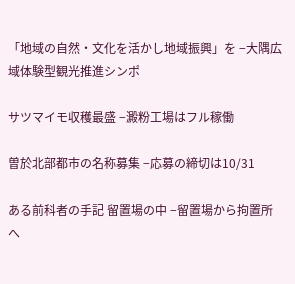「地域の自然・文化を活かし地域振興」を −大隅広域体験型観光推進シンポ

サツマイモ収穫最盛 −澱粉工場はフル稼働

曽於北部都市の名称募集 −応募の締切は10/31

ある前科者の手記 留置場の中 −留置場から拘置所へ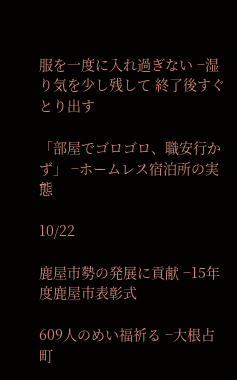服を一度に入れ過ぎない −湿り気を少し残して 終了後すぐとり出す

「部屋でゴロゴロ、職安行かず」 −ホームレス宿泊所の実態

10/22

鹿屋市勢の発展に貢献 −15年度鹿屋市表彰式

609人のめい福祈る −大根占町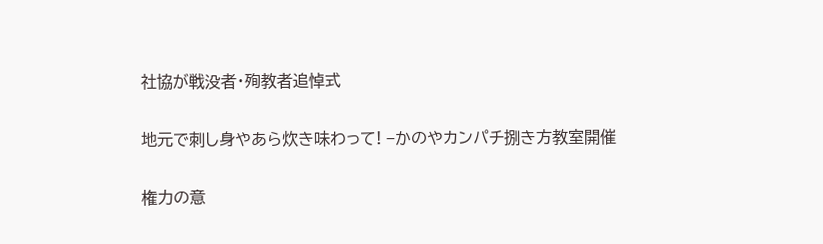社協が戦没者・殉教者追悼式

地元で刺し身やあら炊き味わって! −かのやカンパチ捌き方教室開催

権力の意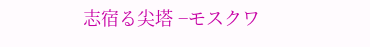志宿る尖塔 −モスクワ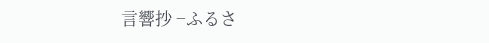言響抄 −ふるさ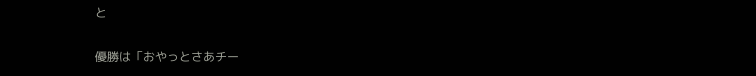と

優勝は「おやっとさあチー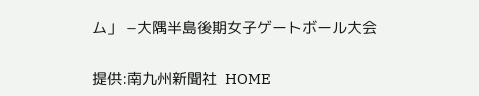ム」 −大隅半島後期女子ゲートボール大会


提供:南九州新聞社  HOME